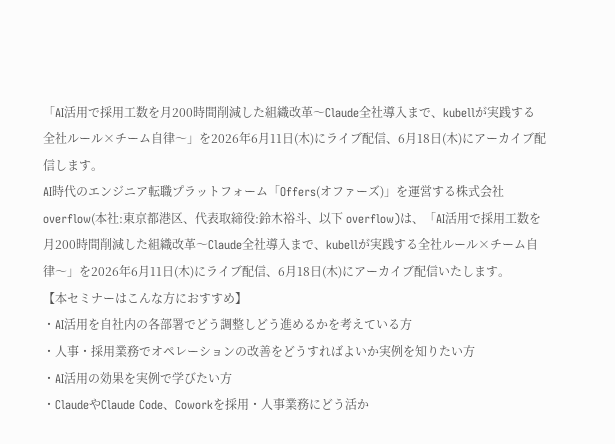「AI活用で採用工数を月200時間削減した組織改革〜Claude全社導入まで、kubellが実践する全社ルール×チーム自律〜」を2026年6月11日(木)にライブ配信、6月18日(木)にアーカイブ配信します。
AI時代のエンジニア転職プラットフォーム「Offers(オファーズ)」を運営する株式会社overflow(本社:東京都港区、代表取締役:鈴木裕斗、以下 overflow)は、「AI活用で採用工数を月200時間削減した組織改革〜Claude全社導入まで、kubellが実践する全社ルール×チーム自律〜」を2026年6月11日(木)にライブ配信、6月18日(木)にアーカイブ配信いたします。
【本セミナーはこんな方におすすめ】
・AI活用を自社内の各部署でどう調整しどう進めるかを考えている方
・人事・採用業務でオペレーションの改善をどうすればよいか実例を知りたい方
・AI活用の効果を実例で学びたい方
・ClaudeやClaude Code、Coworkを採用・人事業務にどう活か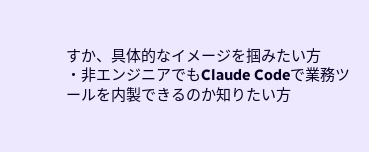すか、具体的なイメージを掴みたい方
・非エンジニアでもClaude Codeで業務ツールを内製できるのか知りたい方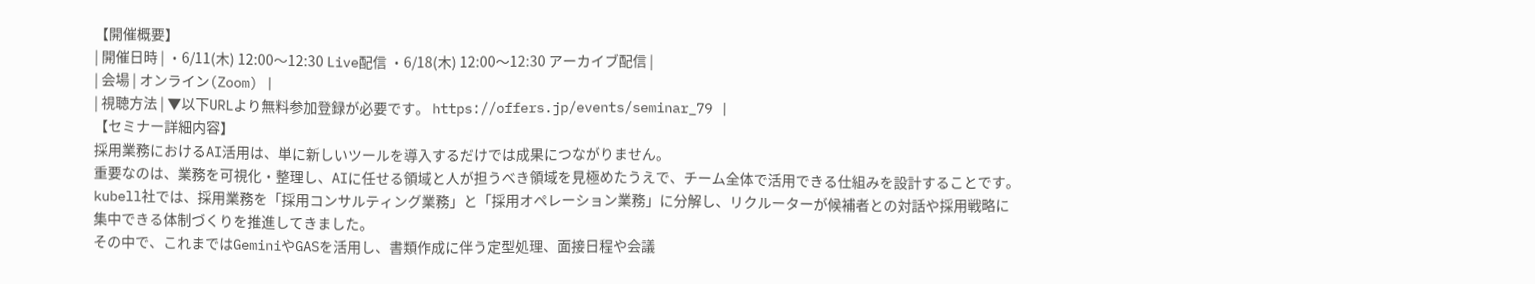【開催概要】
| 開催日時 | ・6/11(木) 12:00〜12:30 Live配信 ・6/18(木) 12:00〜12:30 アーカイブ配信 |
| 会場 | オンライン(Zoom) |
| 視聴方法 | ▼以下URLより無料参加登録が必要です。 https://offers.jp/events/seminar_79 |
【セミナー詳細内容】
採用業務におけるAI活用は、単に新しいツールを導入するだけでは成果につながりません。
重要なのは、業務を可視化・整理し、AIに任せる領域と人が担うべき領域を見極めたうえで、チーム全体で活用できる仕組みを設計することです。
kubell社では、採用業務を「採用コンサルティング業務」と「採用オペレーション業務」に分解し、リクルーターが候補者との対話や採用戦略に集中できる体制づくりを推進してきました。
その中で、これまではGeminiやGASを活用し、書類作成に伴う定型処理、面接日程や会議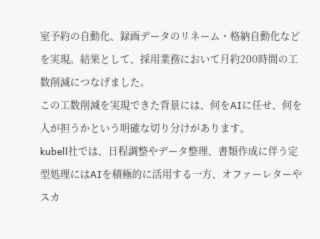室予約の自動化、録画データのリネーム・格納自動化などを実現。結果として、採用業務において月約200時間の工数削減につなげました。
この工数削減を実現できた背景には、何をAIに任せ、何を人が担うかという明確な切り分けがあります。
kubell社では、日程調整やデータ整理、書類作成に伴う定型処理にはAIを積極的に活用する一方、オファーレターやスカ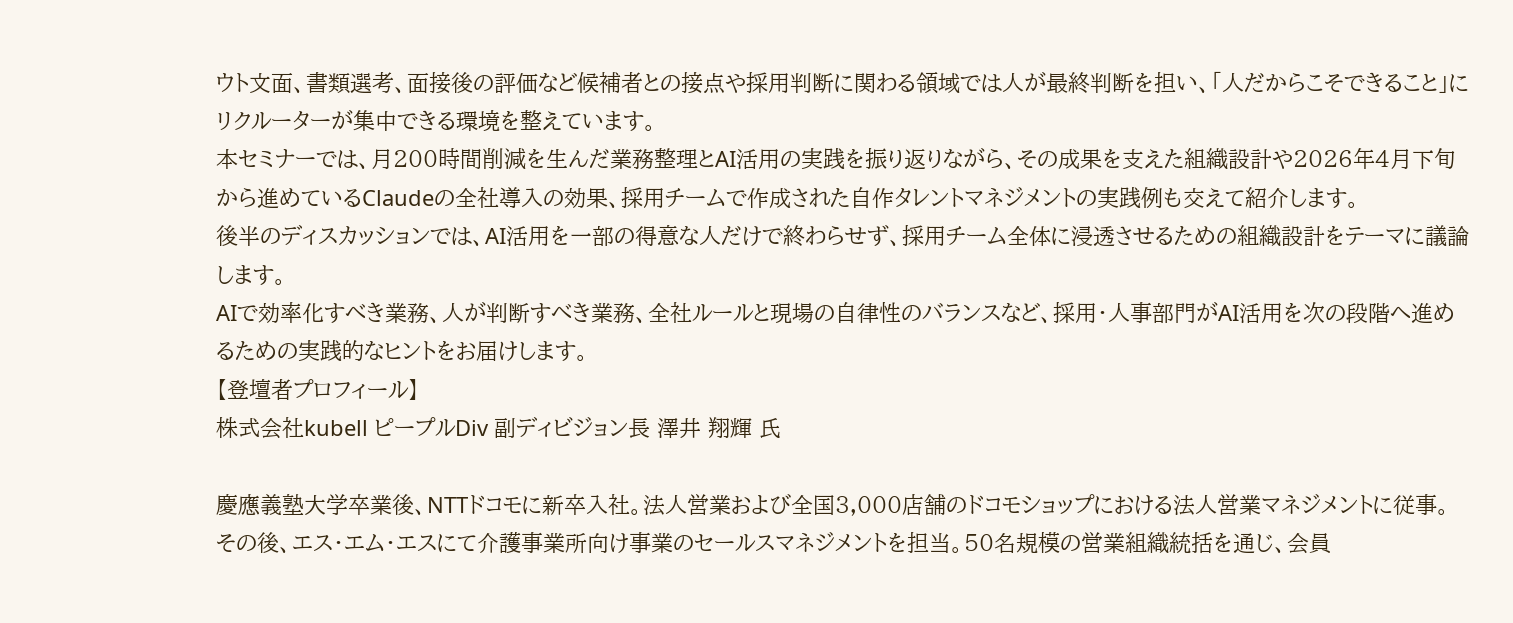ウト文面、書類選考、面接後の評価など候補者との接点や採用判断に関わる領域では人が最終判断を担い、「人だからこそできること」にリクルーターが集中できる環境を整えています。
本セミナーでは、月200時間削減を生んだ業務整理とAI活用の実践を振り返りながら、その成果を支えた組織設計や2026年4月下旬から進めているClaudeの全社導入の効果、採用チームで作成された自作タレントマネジメントの実践例も交えて紹介します。
後半のディスカッションでは、AI活用を一部の得意な人だけで終わらせず、採用チーム全体に浸透させるための組織設計をテーマに議論します。
AIで効率化すべき業務、人が判断すべき業務、全社ルールと現場の自律性のバランスなど、採用・人事部門がAI活用を次の段階へ進めるための実践的なヒントをお届けします。
【登壇者プロフィール】
株式会社kubell ピープルDiv 副ディビジョン長 澤井 翔輝 氏

慶應義塾大学卒業後、NTTドコモに新卒入社。法人営業および全国3,000店舗のドコモショップにおける法人営業マネジメントに従事。 その後、エス・エム・エスにて介護事業所向け事業のセールスマネジメントを担当。50名規模の営業組織統括を通じ、会員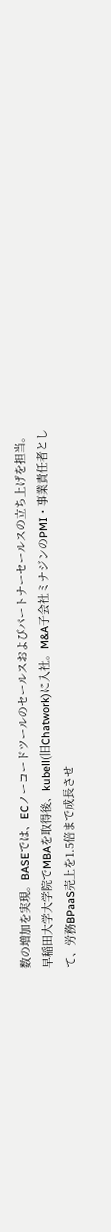数の増加を実現。BASEでは、ECノーコードツールのセールスおよびパートナーセールスの立ち上げを担当。 早稲田大学大学院でMBAを取得後、kubell(旧Chatwork)に入社。M&A子会社ミナジンのPMI・事業責任者として、労務BPaaS売上を1.5倍まで成長させ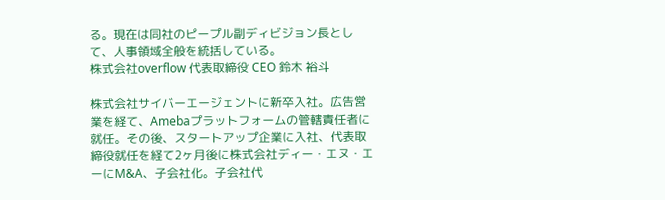る。現在は同社のピープル副ディビジョン長として、人事領域全般を統括している。
株式会社overflow 代表取締役 CEO 鈴木 裕斗

株式会社サイバーエージェントに新卒入社。広告営業を経て、Amebaプラットフォームの管轄責任者に就任。その後、スタートアップ企業に入社、代表取締役就任を経て2ヶ月後に株式会社ディー・エヌ・エーにM&A、子会社化。子会社代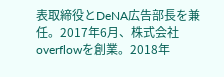表取締役とDeNA広告部長を兼任。2017年6月、株式会社overflowを創業。2018年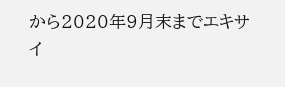から2020年9月末までエキサイ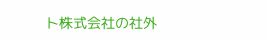ト株式会社の社外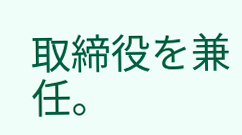取締役を兼任。